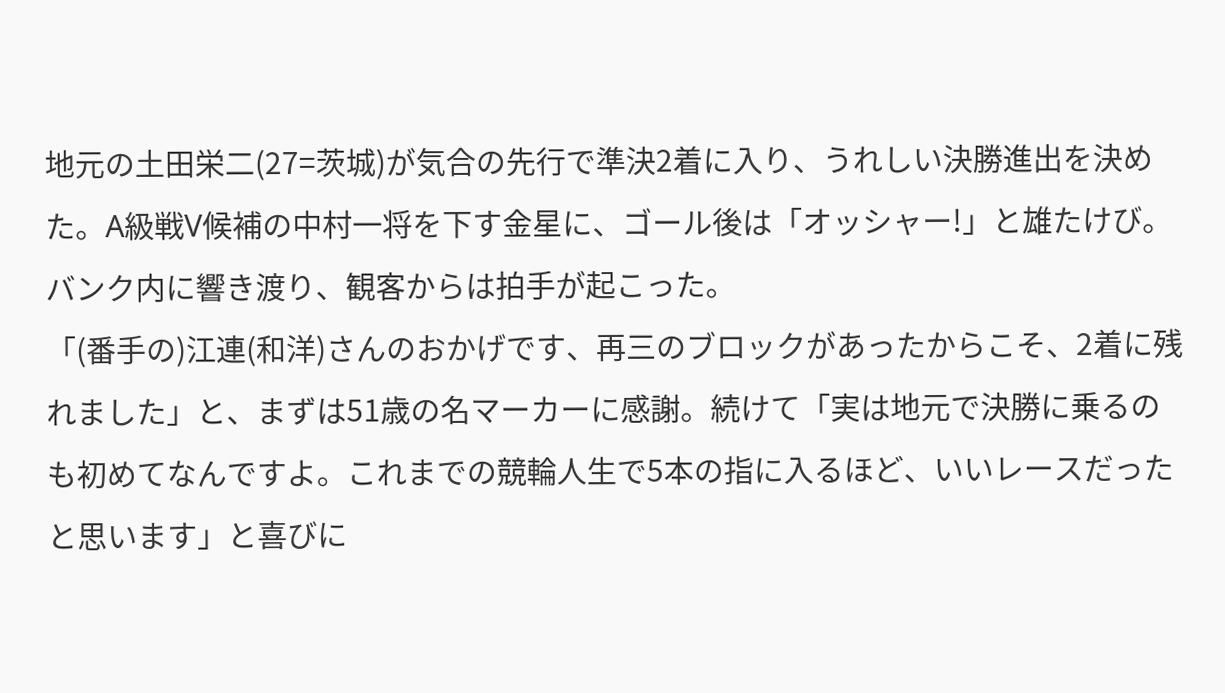地元の土田栄二(27=茨城)が気合の先行で準決2着に入り、うれしい決勝進出を決めた。A級戦V候補の中村一将を下す金星に、ゴール後は「オッシャー!」と雄たけび。バンク内に響き渡り、観客からは拍手が起こった。
「(番手の)江連(和洋)さんのおかげです、再三のブロックがあったからこそ、2着に残れました」と、まずは51歳の名マーカーに感謝。続けて「実は地元で決勝に乗るのも初めてなんですよ。これまでの競輪人生で5本の指に入るほど、いいレースだったと思います」と喜びに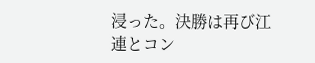浸った。決勝は再び江連とコン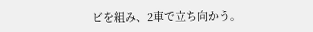ビを組み、2車で立ち向かう。